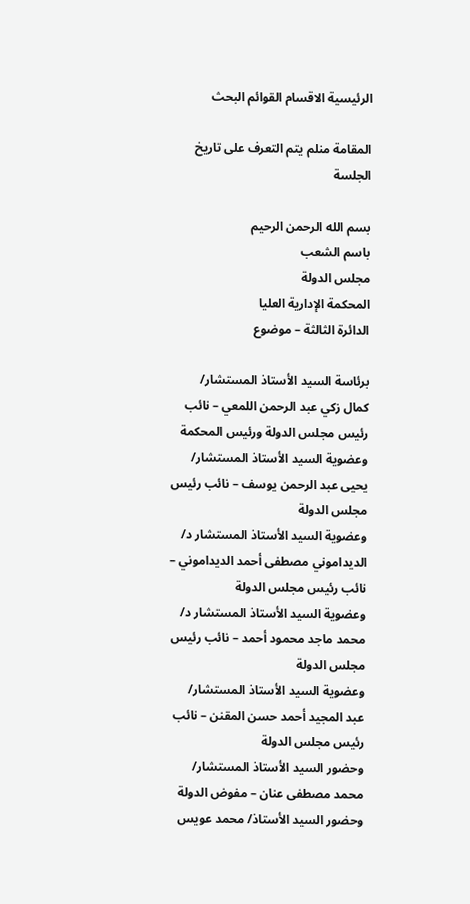الرئيسية الاقسام القوائم البحث

المقامة منلم يتم التعرف على تاريخ الجلسة

بسم الله الرحمن الرحيم
باسم الشعب
مجلس الدولة
المحكمة الإدارية العليا
الدائرة الثالثة – موضوع

برئاسة السيد الأستاذ المستشار/ كمال زكي عبد الرحمن اللمعي – نائب رئيس مجلس الدولة ورئيس المحكمة
وعضوية السيد الأستاذ المستشار/ يحيى عبد الرحمن يوسف – نائب رئيس مجلس الدولة
وعضوية السيد الأستاذ المستشار د/ الديداموني مصطفى أحمد الديداموني – نائب رئيس مجلس الدولة
وعضوية السيد الأستاذ المستشار د/ محمد ماجد محمود أحمد – نائب رئيس مجلس الدولة
وعضوية السيد الأستاذ المستشار/ عبد المجيد أحمد حسن المقنن – نائب رئيس مجلس الدولة
وحضور السيد الأستاذ المستشار/ محمد مصطفى عنان – مفوض الدولة
وحضور السيد الأستاذ/ محمد عويس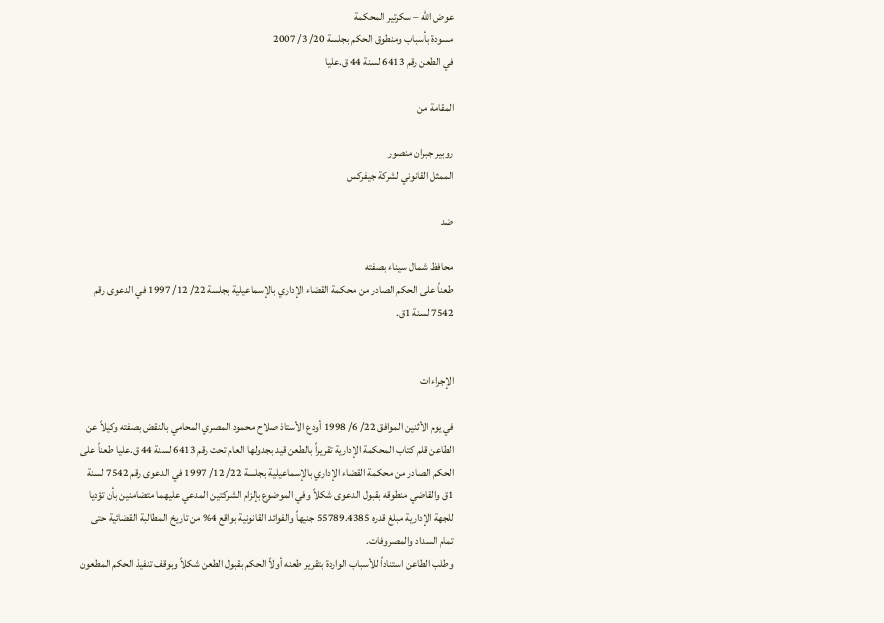عوض الله – سكرتير المحكمة
مسودة بأسباب ومنطوق الحكم بجلسة 20/ 3/ 2007
في الطعن رقم 6413 لسنة 44 ق.عليا

المقامة من

روبير جبران منصور
الممثل القانوني لشركة جيفركس

ضد

محافظ شمال سيناء بصفته
طعناً على الحكم الصادر من محكمة القضاء الإداري بالإسماعيلية بجلسة 22/ 12/ 1997 في الدعوى رقم 7542 لسنة 1ق.


الإجراءات

في يوم الأثنين الموافق 22/ 6/ 1998 أودع الأستاذ صلاح محمود المصري المحامي بالنقض بصفته وكيلاً عن الطاعن قلم كتاب المحكمة الإدارية تقريراً بالطعن قيد بجدولها العام تحت رقم 6413 لسنة 44 ق.عليا طعناً على الحكم الصادر من محكمة القضاء الإداري بالإسماعيلية بجلسة 22/ 12/ 1997 في الدعوى رقم 7542 لسنة 1ق والقاضي منطوقه بقبول الدعوى شكلاً وفي الموضوع بإلزام الشركتين المدعي عليهما متضامنين بأن تؤديا للجهة الإدارية مبلغ قدره 55789.4385 جنيهاً والفوائد القانونية بواقع 4% من تاريخ المطالبة القضائية حتى تمام السداد والمصروفات.
وطلب الطاعن استناداً للأسباب الواردة بتقرير طعنه أولاً الحكم بقبول الطعن شكلاً وبوقف تنفيذ الحكم المطعون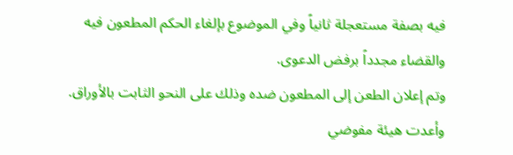فيه بصفة مستعجلة ثانياً وفي الموضوع بإلغاء الحكم المطعون فيه والقضاء مجدداً برفض الدعوى.
وتم إعلان الطعن إلى المطعون ضده وذلك على النحو الثابت بالأوراق.
وأعدت هيئة مفوضي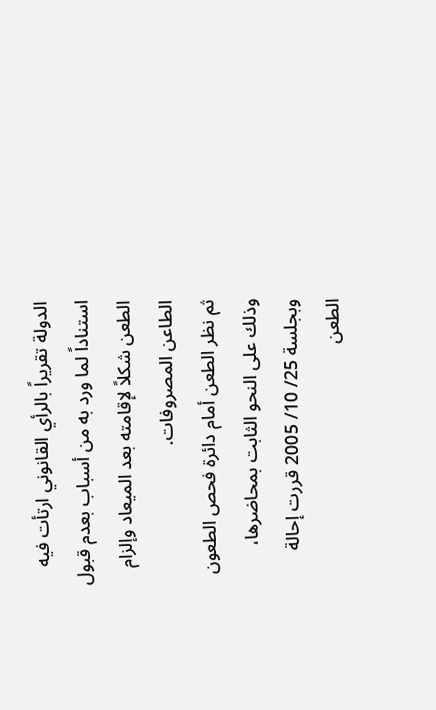الدولة تقريراً بالرأي القانوني ارتأت فيه استناداً لما ورد به من أسباب بعدم قبول الطعن شكلاً لإقامته بعد الميعاد وإلزام الطاعن المصروفات.
ثم نظر الطعن أمام دائرة فحص الطعون وذلك على النحو الثابت بمحاضرها، وبجلسة 25/ 10/ 2005 قررت إحالة الطعن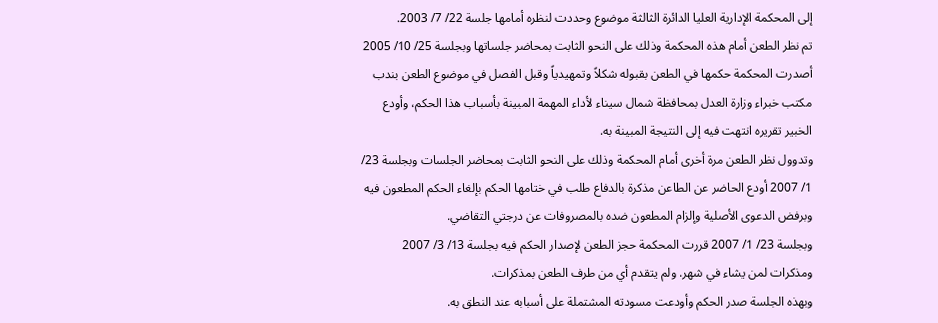إلى المحكمة الإدارية العليا الدائرة الثالثة موضوع وحددت لنظره أمامها جلسة 22/ 7/ 2003.
تم نظر الطعن أمام هذه المحكمة وذلك على النحو الثابت بمحاضر جلساتها وبجلسة 25/ 10/ 2005 أصدرت المحكمة حكمها في الطعن بقبوله شكلاً وتمهيدياً وقبل الفصل في موضوع الطعن بندب مكتب خبراء وزارة العدل بمحافظة شمال سيناء لأداء المهمة المبينة بأسباب هذا الحكم، وأودع الخبير تقريره انتهت فيه إلى النتيجة المبينة به.
وتدوول نظر الطعن مرة أخرى أمام المحكمة وذلك على النحو الثابت بمحاضر الجلسات وبجلسة 23/ 1/ 2007 أودع الحاضر عن الطاعن مذكرة بالدفاع طلب في ختامها الحكم بإلغاء الحكم المطعون فيه وبرفض الدعوى الأصلية وإلزام المطعون ضده بالمصروفات عن درجتي التقاضي.
وبجلسة 23/ 1/ 2007 قررت المحكمة حجز الطعن لإصدار الحكم فيه بجلسة 13/ 3/ 2007 ومذكرات لمن يشاء في شهر. ولم يتقدم أي من طرف الطعن بمذكرات.
وبهذه الجلسة صدر الحكم وأودعت مسودته المشتملة على أسبابه عند النطق به.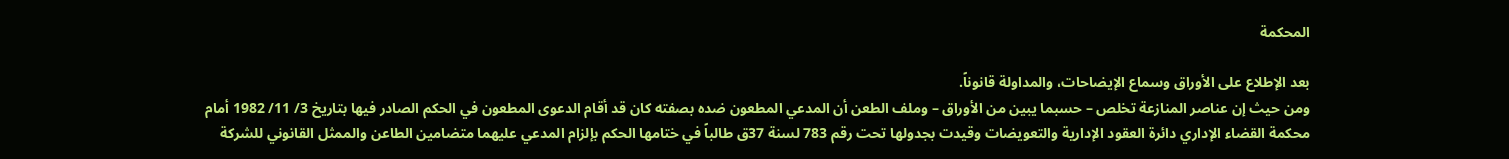المحكمة

بعد الإطلاع على الأوراق وسماع الإيضاحات، والمداولة قانوناً.
ومن حيث إن عناصر المنازعة تخلص – حسبما يبين من الأوراق – وملف الطعن أن المدعي المطعون ضده بصفته كان قد أقام الدعوى المطعون في الحكم الصادر فيها بتاريخ 3/ 11/ 1982 أمام محكمة القضاء الإداري دائرة العقود الإدارية والتعويضات وقيدت بجدولها تحت رقم 783 لسنة 37ق طالباً في ختامها الحكم بإلزام المدعي عليهما متضامين الطاعن والممثل القانوني للشركة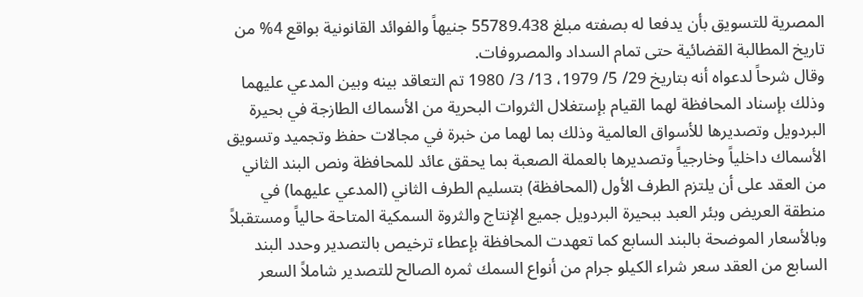المصرية للتسويق بأن يدفعا له بصفته مبلغ 55789.438 جنيهاً والفوائد القانونية بواقع 4% من تاريخ المطالبة القضائية حتى تمام السداد والمصروفات.
وقال شرحاً لدعواه أنه بتاريخ 29/ 5/ 1979، 13/ 3/ 1980 تم التعاقد بينه وبين المدعي عليهما وذلك بإسناد المحافظة لهما القيام بإستغلال الثروات البحرية من الأسماك الطازجة في بحيرة البردويل وتصديرها للأسواق العالمية وذلك بما لهما من خبرة في مجالات حفظ وتجميد وتسويق الأسماك داخلياً وخارجياً وتصديرها بالعملة الصعبة بما يحقق عائد للمحافظة ونص البند الثاني من العقد على أن يلتزم الطرف الأول (المحافظة) بتسليم الطرف الثاني (المدعي عليهما) في منطقة العريض وبئر العبد ببحيرة البردويل جميع الإنتاج والثروة السمكية المتاحة حالياً ومستقبلاً وبالأسعار الموضحة بالبند السابع كما تعهدت المحافظة بإعطاء ترخيص بالتصدير وحدد البند السابع من العقد سعر شراء الكيلو جرام من أنواع السمك ثمره الصالح للتصدير شاملاً السعر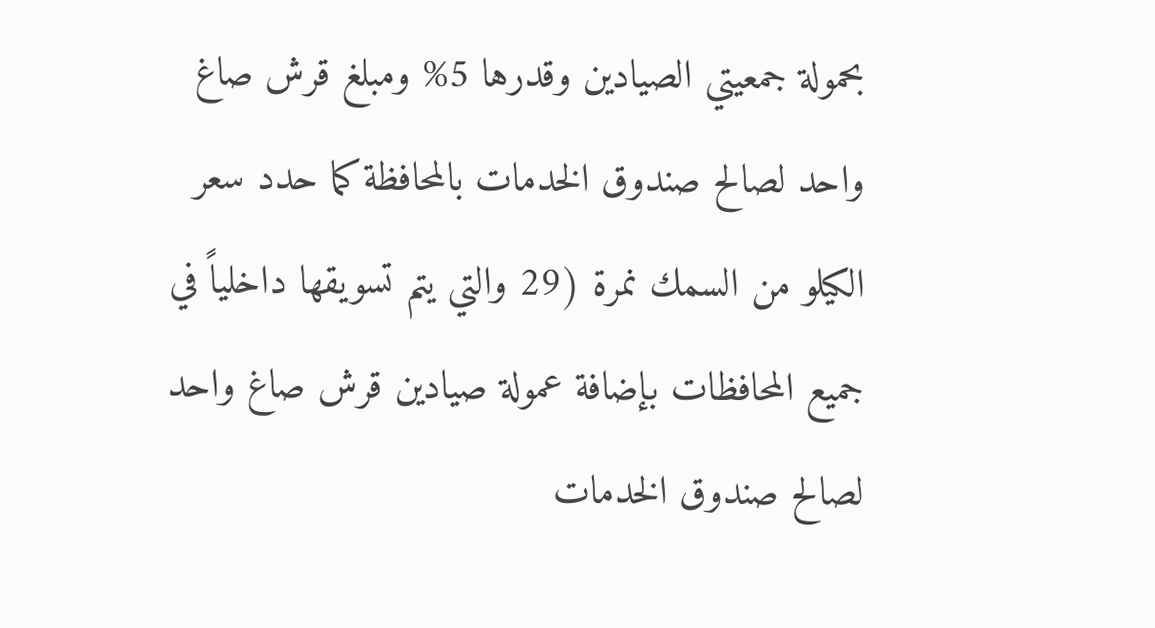بحمولة جمعيتي الصيادين وقدرها 5% ومبلغ قرش صاغ واحد لصالح صندوق الخدمات بالمحافظة كما حدد سعر الكيلو من السمك نمرة (29 والتي يتم تسويقها داخلياً في جميع المحافظات بإضافة عمولة صيادين قرش صاغ واحد لصالح صندوق الخدمات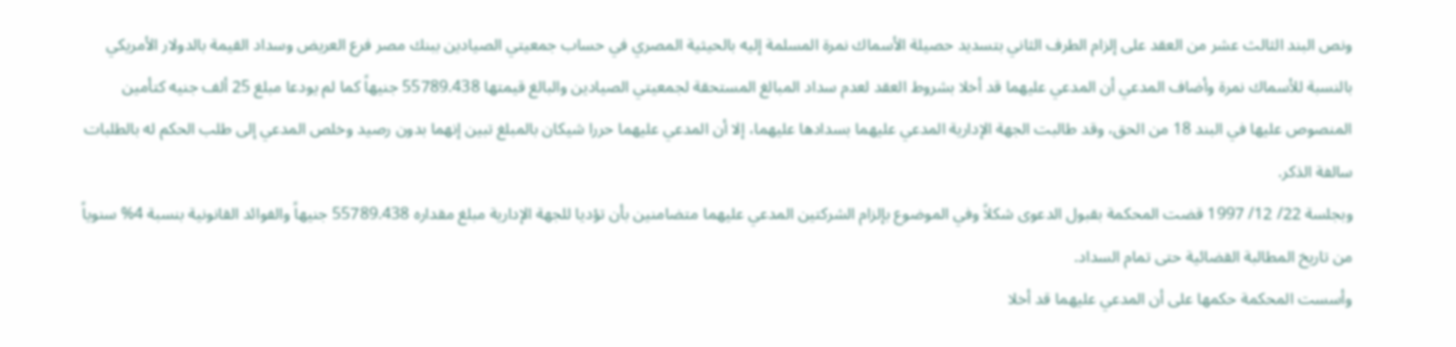ونص البند الثالث عشر من العقد على إلزام الطرف الثاني بتسديد حصيلة الأسماك نمرة المسلمة إليه بالحيثية المصري في حساب جمعيتي الصيادين ببنك مصر فرع العريض وسداد القيمة بالدولار الأمريكي بالنسبة للأسماك نمرة وأضاف المدعي أن المدعي عليهما قد أخلا بشروط العقد لعدم سداد المبالغ المستحقة لجمعيتي الصيادين والبالغ قيمتها 55789.438 جنيهاً كما لم يودعا مبلغ 25 ألف جنيه كتأمين المنصوص عليها في البند 18 من الحق، وقد طالبت الجهة الإدارية المدعي عليهما بسدادها عليهما، إلا أن المدعي عليهما حررا شيكان بالمبلغ تبين إنهما بدون رصيد وخلص المدعي إلى طلب الحكم له بالطلبات سالفة الذكر.
وبجلسة 22/ 12/ 1997 قضت المحكمة بقبول الدعوى شكلاً وفي الموضوع بإلزام الشركتين المدعي عليهما متضامنين بأن تؤديا للجهة الإدارية مبلغ مقداره 55789.438 جنيهاً والفوائد القانونية بنسبة 4% سنوياً من تاريخ المطالبة القضائية حتى تمام السداد.
وأسست المحكمة حكمها على أن المدعي عليهما قد أخلا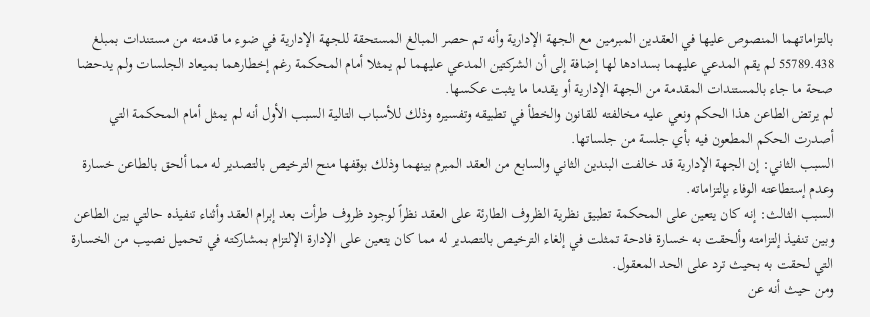بالتزاماتهما المنصوص عليها في العقدين المبرمين مع الجهة الإدارية وأنه تم حصر المبالغ المستحقة للجهة الإدارية في ضوء ما قدمته من مستندات بمبلغ 55789.438 لم يقم المدعي عليهما بسدادها لها إضافة إلى أن الشركتين المدعي عليهما لم يمثلا أمام المحكمة رغم إخطارهما بميعاد الجلسات ولم يدحضا صحة ما جاء بالمستندات المقدمة من الجهة الإدارية أو يقدما ما يثبت عكسها.
لم يرتض الطاعن هذا الحكم ونعي عليه مخالفته للقانون والخطأ في تطبيقه وتفسيره وذلك للأسباب التالية السبب الأول أنه لم يمثل أمام المحكمة التي أصدرت الحكم المطعون فيه بأي جلسة من جلساتها.
السبب الثاني: إن الجهة الإدارية قد خالفت البندين الثاني والسابع من العقد المبرم بينهما وذلك بوقفها منح الترخيص بالتصدير له مما ألحق بالطاعن خسارة وعدم إستطاعته الوفاء بإلتزاماته.
السبب الثالث: إنه كان يتعين على المحكمة تطبيق نظرية الظروف الطارئة على العقد نظراً لوجود ظروف طرأت بعد إبرام العقد وأثناء تنفيذه حالتي بين الطاعن وبين تنفيذ إلتزامته وألحقت به خسارة فادحة تمثلت في إلغاء الترخيص بالتصدير له مما كان يتعين على الإدارة الإلتزام بمشاركته في تحميل نصيب من الخسارة التي لحقت به بحيث ترد على الحد المعقول.
ومن حيث أنه عن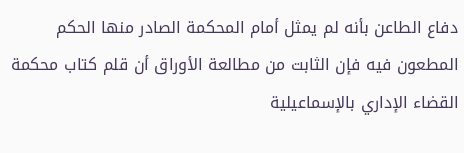دفاع الطاعن بأنه لم يمثل أمام المحكمة الصادر منها الحكم المطعون فيه فإن الثابت من مطالعة الأوراق أن قلم كتاب محكمة القضاء الإداري بالإسماعيلية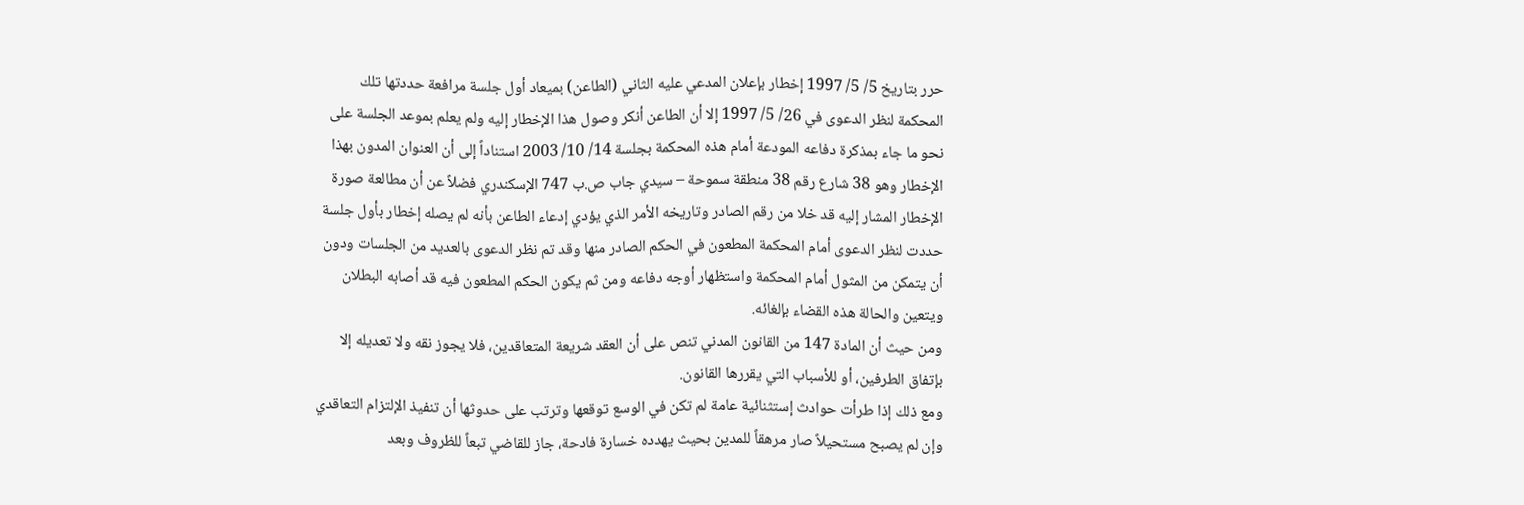حرر بتاريخ 5/ 5/ 1997 إخطار بإعلان المدعي عليه الثاني (الطاعن) بميعاد أول جلسة مرافعة حددتها تلك المحكمة لنظر الدعوى في 26/ 5/ 1997 إلا أن الطاعن أنكر وصول هذا الإخطار إليه ولم يعلم بموعد الجلسة على نحو ما جاء بمذكرة دفاعه المودعة أمام هذه المحكمة بجلسة 14/ 10/ 2003 استناداً إلى أن العنوان المدون بهذا الإخطار وهو 38 شارع رقم 38 منطقة سموحة – سيدي جاب ص.ب 747 الإسكندري فضلاً عن أن مطالعة صورة الإخطار المشار إليه قد خلا من رقم الصادر وتاريخه الأمر الذي يؤدي إدعاء الطاعن بأنه لم يصله إخطار بأول جلسة حددت لنظر الدعوى أمام المحكمة المطعون في الحكم الصادر منها وقد تم نظر الدعوى بالعديد من الجلسات ودون أن يتمكن من المثول أمام المحكمة واستظهار أوجه دفاعه ومن ثم يكون الحكم المطعون فيه قد أصابه البطلان ويتعين والحالة هذه القضاء بإلغائه.
ومن حيث أن المادة 147 من القانون المدني تنص على أن العقد شريعة المتعاقدين، فلا يجوز نقه ولا تعديله إلا بإتفاق الطرفين، أو للأسباب التي يقررها القانون.
ومع ذلك إذا طرأت حوادث إستثنائية عامة لم تكن في الوسع توقعها وترتب على حدوثها أن تنفيذ الإلتزام التعاقدي وإن لم يصبح مستحيلاً صار مرهقاً للمدين بحيث يهدده خسارة فادحة، جاز للقاضي تبعاً للظروف وبعد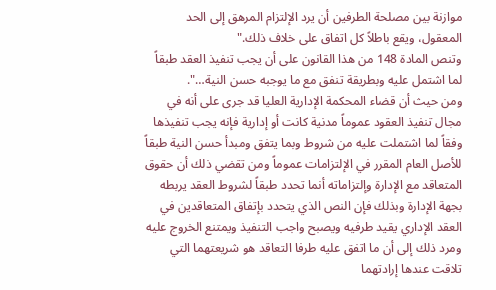موازنة بين مصلحة الطرفين أن يرد الإلتزام المرهق إلى الحد المعقول، ويقع باطلاً كل اتفاق على خلاف ذلك."
وتنص المادة 148 من هذا القانون على أن يجب تنفيذ العقد طبقاً لما اشتمل عليه وبطريقة تنفق مع ما يوجبه حسن النية…".
ومن حيث أن قضاء المحكمة الإدارية العليا قد جرى على أنه في مجال تنفيذ العقود عموماً مدنية كانت أو إدارية فإنه يجب تنفيذها وفقاً لما اشتملت عليه من شروط وبما يتفق ومبدأ حسن النية طبقاً للأصل العام المقرر في الإلتزامات عموماً ومن تقضي ذلك أن حقوق المتعاقد مع الإدارة وإلتزاماته أنما تحدد طبقاً لشروط العقد يربطه بجهة الإدارة وبذلك فإن النص الذي يتحدد بإتفاق المتعاقدين في العقد الإداري يقيد طرفيه ويصبح واجب التنفيذ ويمتنع الخروج عليه ومرد ذلك إلى أن ما اتفق عليه طرفا التعاقد هو شريعتهما التي تلاقت عندها إرادتهما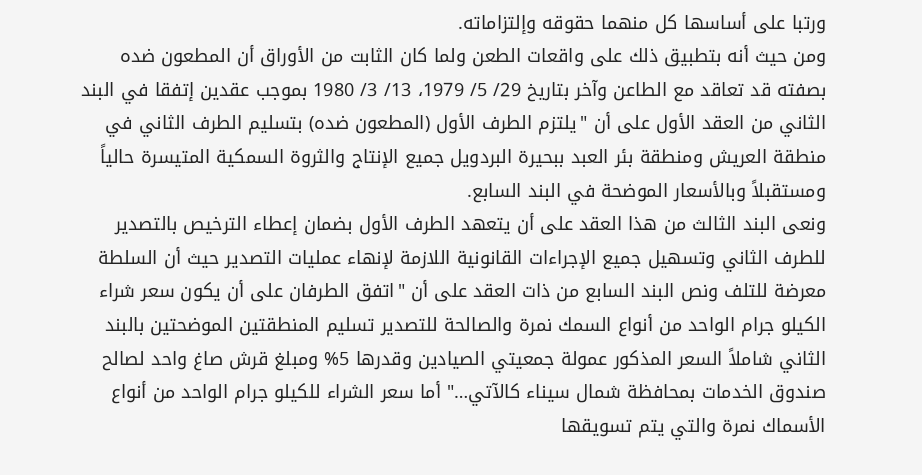ورتبا على أساسها كل منهما حقوقه وإلتزاماته.
ومن حيث أنه بتطبيق ذلك على واقعات الطعن ولما كان الثابت من الأوراق أن المطعون ضده بصفته قد تعاقد مع الطاعن وآخر بتاريخ 29/ 5/ 1979، 13/ 3/ 1980 بموجب عقدين إتفقا في البند الثاني من العقد الأول على أن "يلتزم الطرف الأول (المطعون ضده) بتسليم الطرف الثاني في منطقة العريش ومنطقة بئر العبد ببحيرة البردويل جميع الإنتاج والثروة السمكية المتيسرة حالياً ومستقبلاً وبالأسعار الموضحة في البند السابع.
ونعى البند الثالث من هذا العقد على أن يتعهد الطرف الأول بضمان إعطاء الترخيص بالتصدير للطرف الثاني وتسهيل جميع الإجراءات القانونية اللازمة لإنهاء عمليات التصدير حيث أن السلطة معرضة للتلف ونص البند السابع من ذات العقد على أن "اتفق الطرفان على أن يكون سعر شراء الكيلو جرام الواحد من أنواع السمك نمرة والصالحة للتصدير تسليم المنطقتين الموضحتين بالبند الثاني شاملاً السعر المذكور عمولة جمعيتي الصيادين وقدرها 5% ومبلغ قرش صاغ واحد لصالح صندوق الخدمات بمحافظة شمال سيناء كالآتي…" أما سعر الشراء للكيلو جرام الواحد من أنواع الأسماك نمرة والتي يتم تسويقها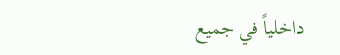داخلياً في جميع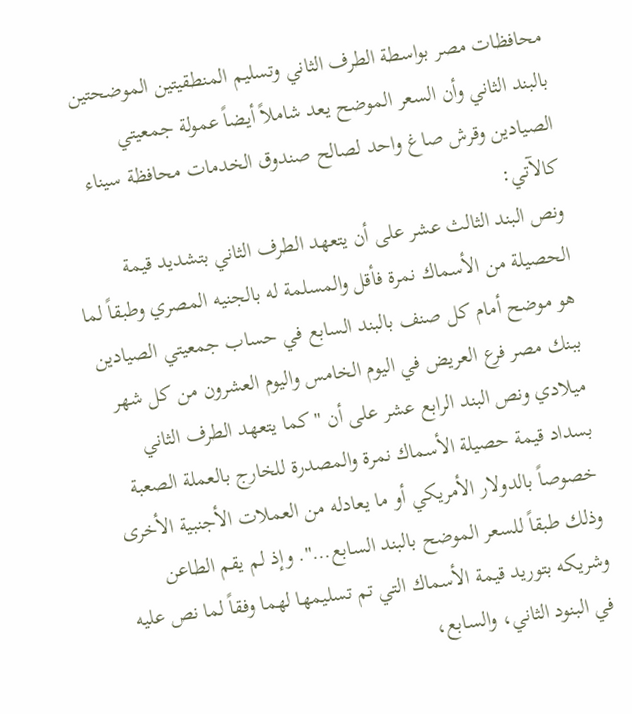محافظات مصر بواسطة الطرف الثاني وتسليم المنطقيتين الموضحتين بالبند الثاني وأن السعر الموضح يعد شاملاً أيضاً عمولة جمعيتي الصيادين وقرش صاغ واحد لصالح صندوق الخدمات محافظة سيناء كالآتي:
ونص البند الثالث عشر على أن يتعهد الطرف الثاني بتشديد قيمة الحصيلة من الأسماك نمرة فأقل والمسلمة له بالجنيه المصري وطبقاً لما هو موضح أمام كل صنف بالبند السابع في حساب جمعيتي الصيادين ببنك مصر فرع العريض في اليوم الخامس واليوم العشرون من كل شهر ميلادي ونص البند الرابع عشر على أن "كما يتعهد الطرف الثاني بسداد قيمة حصيلة الأسماك نمرة والمصدرة للخارج بالعملة الصعبة خصوصاً بالدولار الأمريكي أو ما يعادله من العملات الأجنبية الأخرى وذلك طبقاً للسعر الموضح بالبند السابع…". وإذ لم يقم الطاعن وشريكه بتوريد قيمة الأسماك التي تم تسليمها لهما وفقاً لما نص عليه في البنود الثاني، والسابع،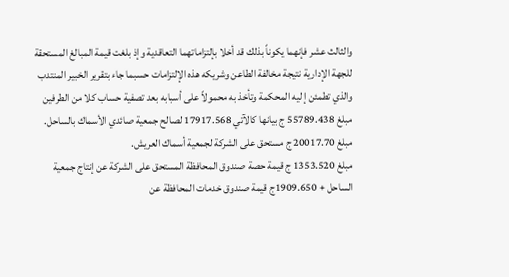والثالث عشر فإنهما يكوناً بذلك قد أخلا بإلتزاماتهما التعاقدية وإذ بلغت قيمة المبالغ المستحقة للجهة الإدارية نتيجة مخالفة الطاعن وشريكه هذه الإلتزامات حسبما جاء بتقرير الخبير المنتدب والذي تطمئن إ ليه المحكمة وتأخذ به محمولاً على أسبابه بعد تصفية حساب كلا من الطرفين مبلغ 55789.438 ج بيانها كالآتي 17917.568 لصالح جمعية صائدي الأسماك بالساحل.
مبلغ 20017.70 ج مستحق على الشركة لجمعية أسماك العريش.
مبلغ 1353.520 ج قيمة حصة صندوق المحافظة المستحق على الشركة عن إنتاج جمعية الساحل + 1909.650ج قيمة صندوق خدمات المحافظة عن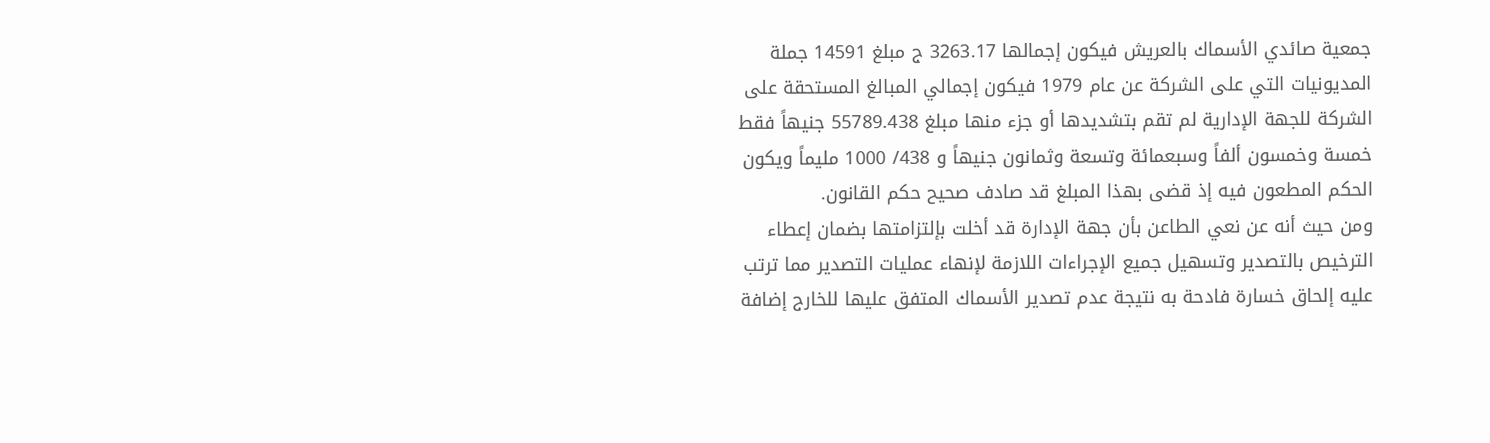جمعية صائدي الأسماك بالعريش فيكون إجمالها 3263.17 ج مبلغ 14591 جملة المديونيات التي على الشركة عن عام 1979 فيكون إجمالي المبالغ المستحقة على الشركة للجهة الإدارية لم تقم بتشديدها أو جزء منها مبلغ 55789.438 جنيهاً فقط خمسة وخمسون ألفاً وسبعمائة وتسعة وثمانون جنيهاً و 438/ 1000 مليماً ويكون الحكم المطعون فيه إذ قضى بهذا المبلغ قد صادف صحيح حكم القانون.
ومن حيث أنه عن نعي الطاعن بأن جهة الإدارة قد أخلت بإلتزامتها بضمان إعطاء الترخيص بالتصدير وتسهيل جميع الإجراءات اللازمة لإنهاء عمليات التصدير مما ترتب عليه إلحاق خسارة فادحة به نتيجة عدم تصدير الأسماك المتفق عليها للخارج إضافة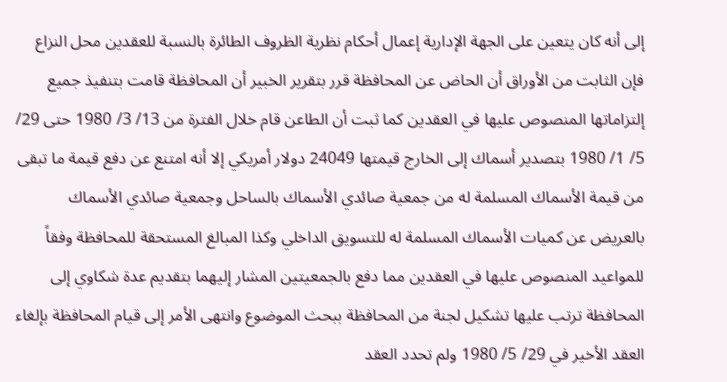إلى أنه كان يتعين على الجهة الإدارية إعمال أحكام نظرية الظروف الطائرة بالنسبة للعقدين محل النزاع فإن الثابت من الأوراق أن الحاض عن المحافظة قرر بتقرير الخبير أن المحافظة قامت بتنفيذ جميع إلتزاماتها المنصوص عليها في العقدين كما ثبت أن الطاعن قام خلال الفترة من 13/ 3/ 1980 حتى 29/ 5/ 1/ 1980 بتصدير أسماك إلى الخارج قيمتها 24049 دولار أمريكي إلا أنه امتنع عن دفع قيمة ما تبقى من قيمة الأسماك المسلمة له من جمعية صائدي الأسماك بالساحل وجمعية صائدي الأسماك بالعريض عن كميات الأسماك المسلمة له للتسويق الداخلي وكذا المبالغ المستحقة للمحافظة وفقاً للمواعيد المنصوص عليها في العقدين مما دفع بالجمعيتين المشار إليهما بتقديم عدة شكاوي إلى المحافظة ترتب عليها تشكيل لجنة من المحافظة ببحث الموضوع وانتهى الأمر إلى قيام المحافظة بإلغاء العقد الأخير في 29/ 5/ 1980 ولم تحدد العقد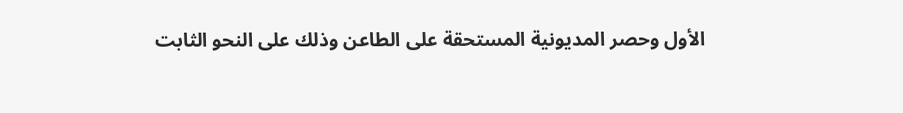الأول وحصر المديونية المستحقة على الطاعن وذلك على النحو الثابت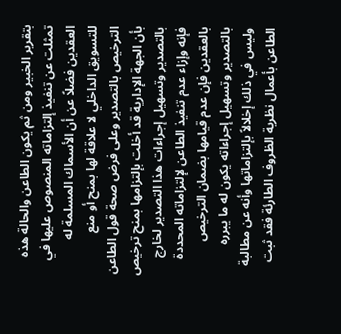بتقرير الخبير ومن ثم يكون الطاعن والحالة هذه تمثلت عن تنفيذ إلتزاماته المنصوص عليها في العقدين فضلاً عن أن الأسماك المسلمة له للتسويق الداخلي لا علاقة لها بمنح أو منع الترخيص بالتصدير وعلى فرض صحة قول الطاعن بأن الجهة الإدارية قد أخلت بإلتزامها بمنح ترخيص بالتصدير وتسهيل إجراءات هذا التصدير لخارج فإنه وإزاء عدم تنفيذ الطاعن لإلتزاماته المحددة بالعقدين فإن عدم قيامها بضمان الترخيص بالتصدير وتسهيل إجراءاته يكون له ما يبرره وليس في ذلك إخلالاً بإلتزاماتها وأنه عن مطالبة الطاعن بأعمال نظرية الظروف الطارئة فقد ثبت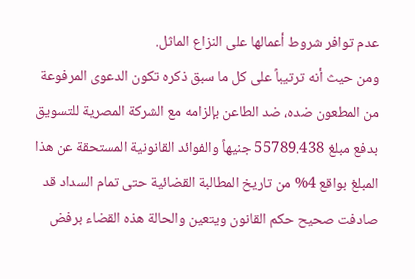عدم توافر شروط أعمالها على النزاع الماثل.
ومن حيث أنه ترتيباً على كل ما سبق ذكره تكون الدعوى المرفوعة من المطعون ضده، ضد الطاعن بإلزامه مع الشركة المصرية للتسويق بدفع مبلغ 55789.438 جنيهاً والفوائد القانونية المستحقة عن هذا المبلغ بواقع 4% من تاريخ المطالبة القضائية حتى تمام السداد قد صادفت صحيح حكم القانون ويتعين والحالة هذه القضاء برفض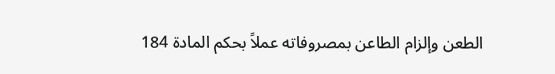الطعن وإلزام الطاعن بمصروفاته عملاً بحكم المادة 184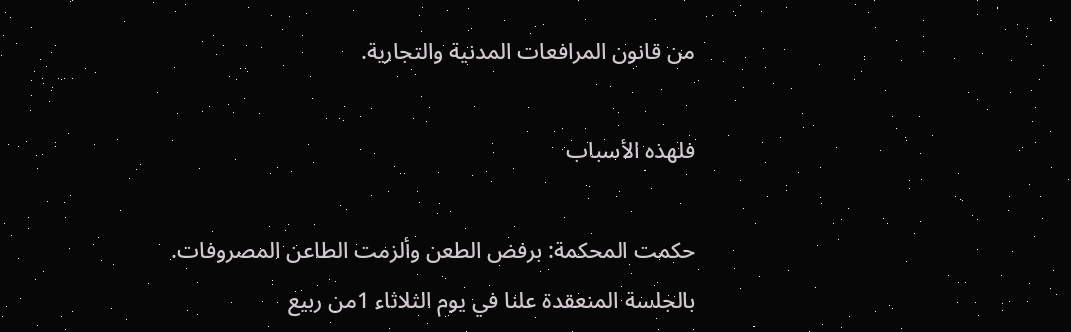من قانون المرافعات المدنية والتجارية.

فلهذه الأسباب

حكمت المحكمة: برفض الطعن وألزمت الطاعن المصروفات.
بالجلسة المنعقدة علنا في يوم الثلاثاء 1من ربيع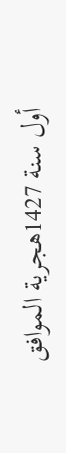أول سنة 1427هجرية الموافق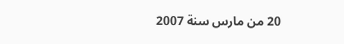20 من مارس سنة 2007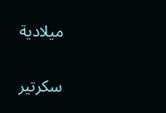ميلادية

سكرتير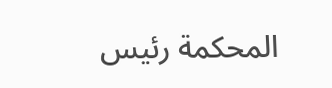المحكمة رئيس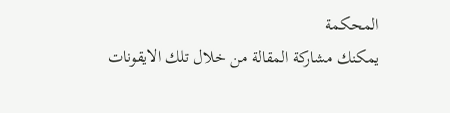المحكمة
يمكنك مشاركة المقالة من خلال تلك الايقونات